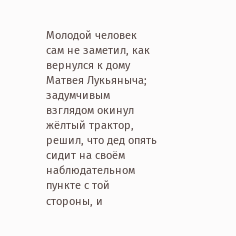Молодой человек сам не заметил, как вернулся к дому Матвея Лукьяныча; задумчивым взглядом окинул жёлтый трактор, решил, что дед опять сидит на своём наблюдательном пункте с той стороны, и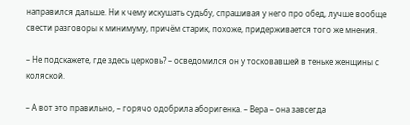направился дальше. Ни к чему искушать судьбу, спрашивая у него про обед, лучше вообще свести разговоры к минимуму, причём старик, похоже, придерживается того же мнения.

– Не подскажете, где здесь церковь? – осведомился он у тосковавшей в теньке женщины с коляской.

– А вот это правильно, – горячо одобрила аборигенка. – Вера – она завсегда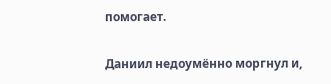помогает.

Даниил недоумённо моргнул и,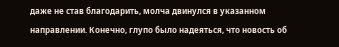даже не став благодарить, молча двинулся в указанном направлении. Конечно, глупо было надеяться, что новость об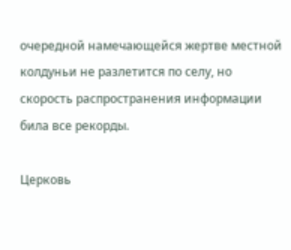очередной намечающейся жертве местной колдуньи не разлетится по селу, но скорость распространения информации била все рекорды.

Церковь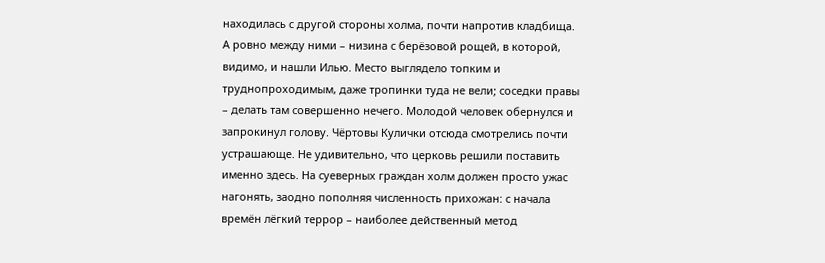находилась с другой стороны холма, почти напротив кладбища. А ровно между ними – низина с берёзовой рощей, в которой, видимо, и нашли Илью. Место выглядело топким и труднопроходимым, даже тропинки туда не вели; соседки правы – делать там совершенно нечего. Молодой человек обернулся и запрокинул голову. Чёртовы Кулички отсюда смотрелись почти устрашающе. Не удивительно, что церковь решили поставить именно здесь. На суеверных граждан холм должен просто ужас нагонять, заодно пополняя численность прихожан: с начала времён лёгкий террор – наиболее действенный метод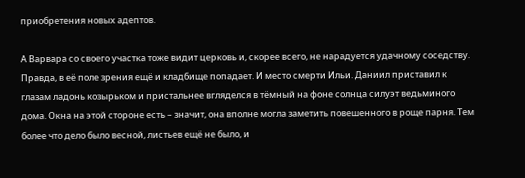приобретения новых адептов.

А Варвара со своего участка тоже видит церковь и, скорее всего, не нарадуется удачному соседству. Правда, в её поле зрения ещё и кладбище попадает. И место смерти Ильи. Даниил приставил к глазам ладонь козырьком и пристальнее вгляделся в тёмный на фоне солнца силуэт ведьминого дома. Окна на этой стороне есть – значит, она вполне могла заметить повешенного в роще парня. Тем более что дело было весной, листьев ещё не было, и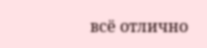всё отлично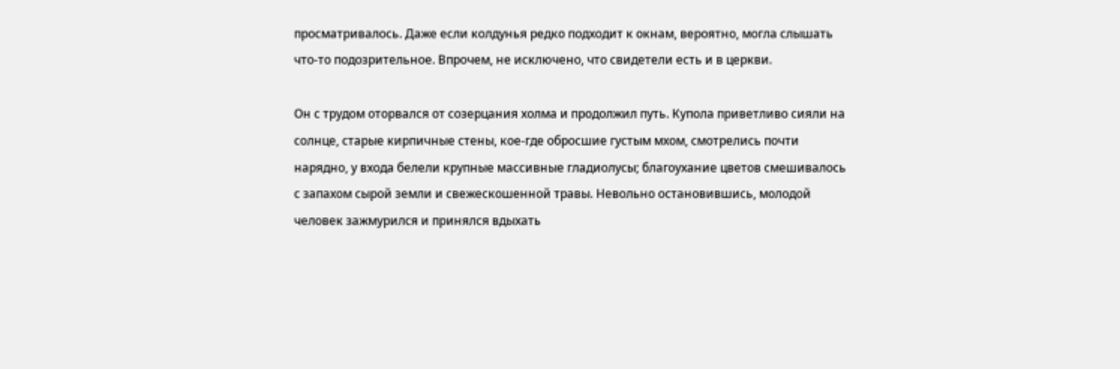просматривалось. Даже если колдунья редко подходит к окнам, вероятно, могла слышать что-то подозрительное. Впрочем, не исключено, что свидетели есть и в церкви.

Он с трудом оторвался от созерцания холма и продолжил путь. Купола приветливо сияли на солнце, старые кирпичные стены, кое-где обросшие густым мхом, смотрелись почти нарядно, у входа белели крупные массивные гладиолусы; благоухание цветов смешивалось с запахом сырой земли и свежескошенной травы. Невольно остановившись, молодой человек зажмурился и принялся вдыхать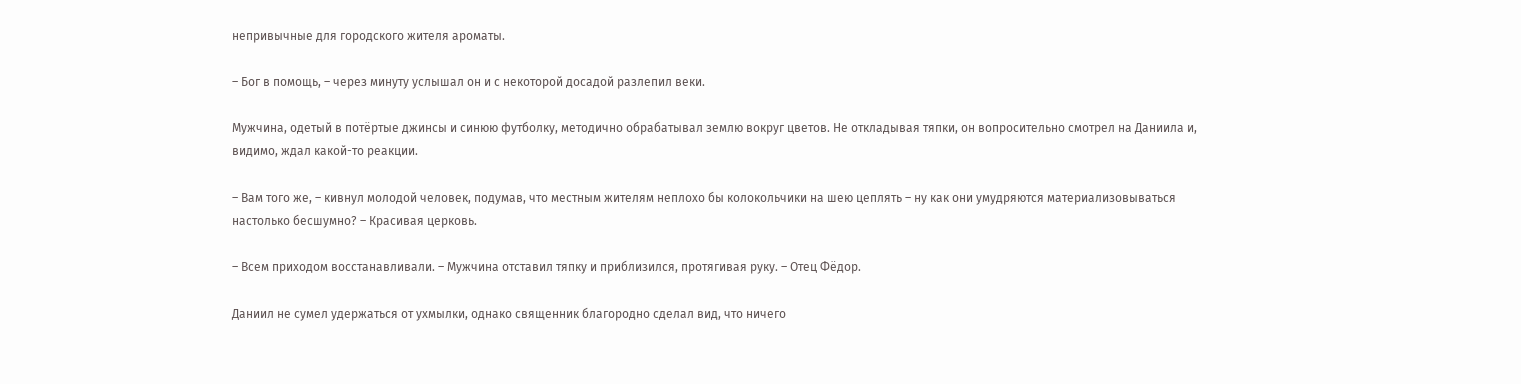непривычные для городского жителя ароматы.

– Бог в помощь, – через минуту услышал он и с некоторой досадой разлепил веки.

Мужчина, одетый в потёртые джинсы и синюю футболку, методично обрабатывал землю вокруг цветов. Не откладывая тяпки, он вопросительно смотрел на Даниила и, видимо, ждал какой-то реакции.

– Вам того же, – кивнул молодой человек, подумав, что местным жителям неплохо бы колокольчики на шею цеплять – ну как они умудряются материализовываться настолько бесшумно? – Красивая церковь.

– Всем приходом восстанавливали. – Мужчина отставил тяпку и приблизился, протягивая руку. – Отец Фёдор.

Даниил не сумел удержаться от ухмылки, однако священник благородно сделал вид, что ничего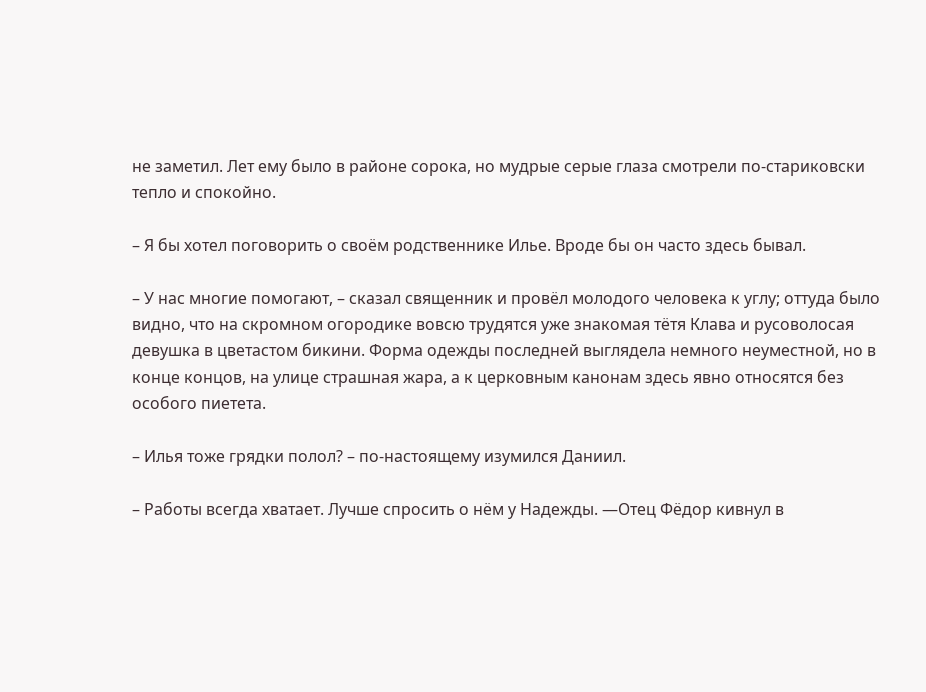не заметил. Лет ему было в районе сорока, но мудрые серые глаза смотрели по-стариковски тепло и спокойно.

– Я бы хотел поговорить о своём родственнике Илье. Вроде бы он часто здесь бывал.

– У нас многие помогают, – сказал священник и провёл молодого человека к углу; оттуда было видно, что на скромном огородике вовсю трудятся уже знакомая тётя Клава и русоволосая девушка в цветастом бикини. Форма одежды последней выглядела немного неуместной, но в конце концов, на улице страшная жара, а к церковным канонам здесь явно относятся без особого пиетета.

– Илья тоже грядки полол? – по-настоящему изумился Даниил.

– Работы всегда хватает. Лучше спросить о нём у Надежды. —Отец Фёдор кивнул в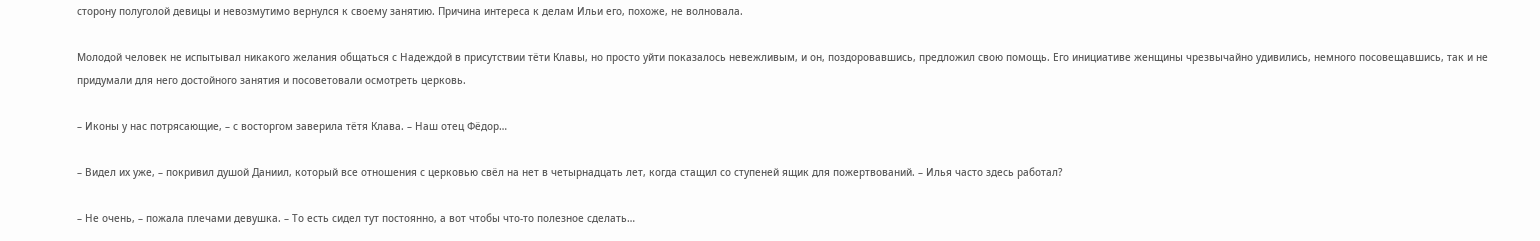сторону полуголой девицы и невозмутимо вернулся к своему занятию. Причина интереса к делам Ильи его, похоже, не волновала.

Молодой человек не испытывал никакого желания общаться с Надеждой в присутствии тёти Клавы, но просто уйти показалось невежливым, и он, поздоровавшись, предложил свою помощь. Его инициативе женщины чрезвычайно удивились, немного посовещавшись, так и не придумали для него достойного занятия и посоветовали осмотреть церковь.

– Иконы у нас потрясающие, – с восторгом заверила тётя Клава. – Наш отец Фёдор…

– Видел их уже, – покривил душой Даниил, который все отношения с церковью свёл на нет в четырнадцать лет, когда стащил со ступеней ящик для пожертвований. – Илья часто здесь работал?

– Не очень, – пожала плечами девушка. – То есть сидел тут постоянно, а вот чтобы что-то полезное сделать…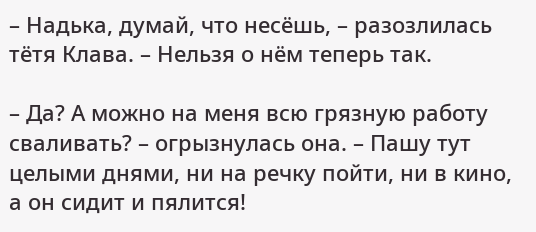– Надька, думай, что несёшь, – разозлилась тётя Клава. – Нельзя о нём теперь так.

– Да? А можно на меня всю грязную работу сваливать? – огрызнулась она. – Пашу тут целыми днями, ни на речку пойти, ни в кино, а он сидит и пялится!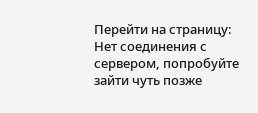Перейти на страницу:
Нет соединения с сервером, попробуйте зайти чуть позже